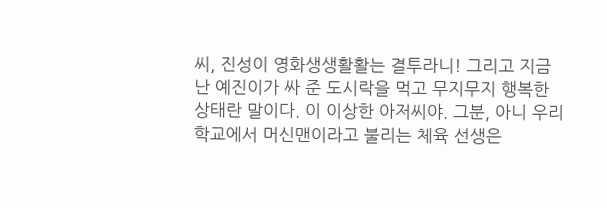씨, 진성이 영화생생활활는 결투라니! 그리고 지금 난 예진이가 싸 준 도시락을 먹고 무지무지 행복한 상태란 말이다. 이 이상한 아저씨야. 그분, 아니 우리 학교에서 머신맨이라고 불리는 체육 선생은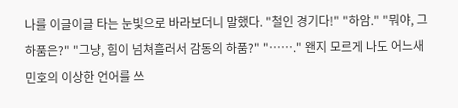나를 이글이글 타는 눈빛으로 바라보더니 말했다. "철인 경기다!" "하암." "뭐야, 그 하품은?" "그냥, 힘이 넘쳐흘러서 감동의 하품?" "……." 왠지 모르게 나도 어느새 민호의 이상한 언어를 쓰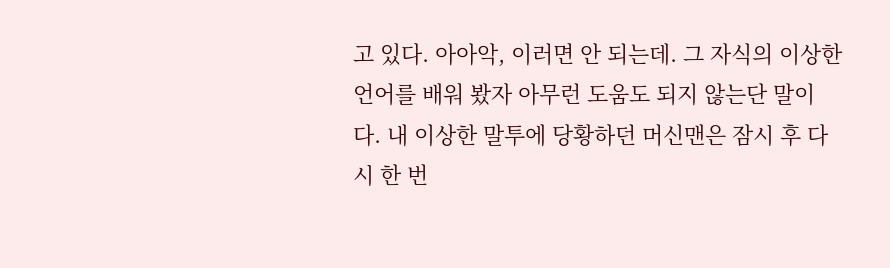고 있다. 아아악, 이러면 안 되는데. 그 자식의 이상한 언어를 배워 봤자 아무런 도움도 되지 않는단 말이다. 내 이상한 말투에 당황하던 머신맨은 잠시 후 다시 한 번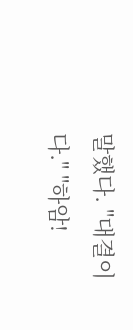말했다. "대결이다." "하암!